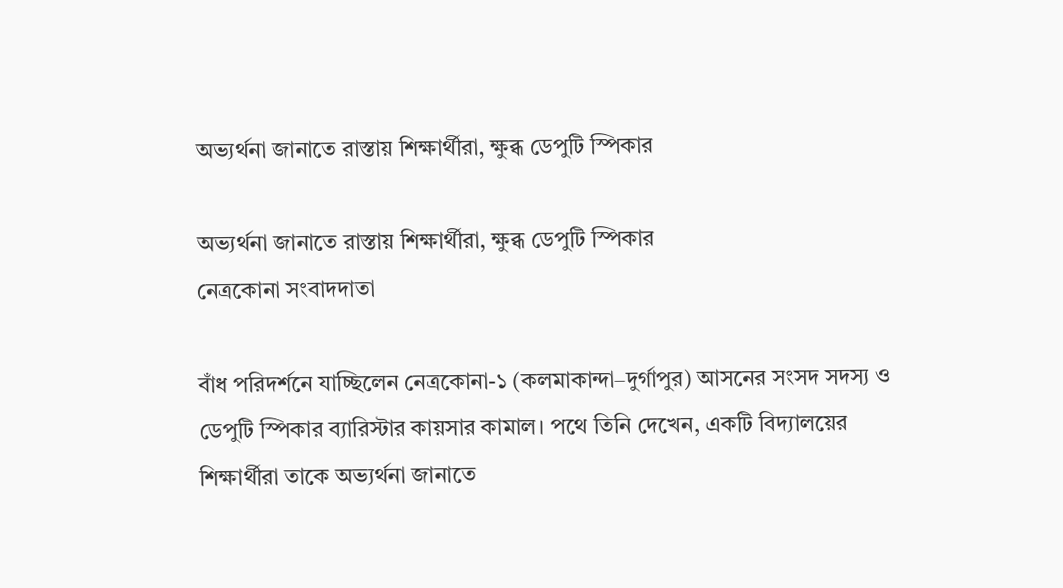অভ্যর্থনা জানাতে রাস্তায় শিক্ষার্থীরা, ক্ষুব্ধ ডেপুটি স্পিকার

অভ্যর্থনা জানাতে রাস্তায় শিক্ষার্থীরা, ক্ষুব্ধ ডেপুটি স্পিকার
নেত্রকোনা সংবাদদাতা

বাঁধ পরিদর্শনে যাচ্ছিলেন নেত্রকোনা-১ (কলমাকান্দা–দুর্গাপুর) আসনের সংসদ সদস্য ও ডেপুটি স্পিকার ব্যারিস্টার কায়সার কামাল। পথে তিনি দেখেন, একটি বিদ্যালয়ের শিক্ষার্থীরা তাকে অভ্যর্থনা জানাতে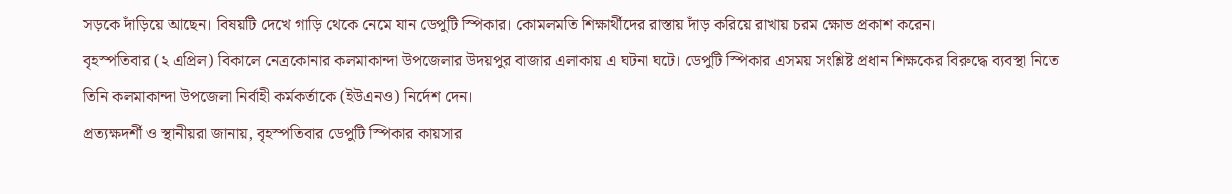সড়কে দাঁড়িয়ে আছেন। বিষয়টি দেখে গাড়ি থেকে নেমে যান ডেপুটি স্পিকার। কোমলমতি শিক্ষার্থীদের রাস্তায় দাঁড় করিয়ে রাখায় চরম ক্ষোভ প্রকাশ করেন।
বৃহস্পতিবার (২ এপ্রিল) বিকালে নেত্রকোনার কলমাকান্দা উপজেলার উদয়পুর বাজার এলাকায় এ ঘটনা ঘটে। ডেপুটি স্পিকার এসময় সংশ্লিষ্ট প্রধান শিক্ষকের বিরুদ্ধে ব্যবস্থা নিতে তিনি কলমাকান্দা উপজেলা নির্বাহী কর্মকর্তাকে (ইউএনও) নির্দেশ দেন।
প্রত্যক্ষদর্শী ও স্থানীয়রা জানায়, বৃহস্পতিবার ডেপুটি স্পিকার কায়সার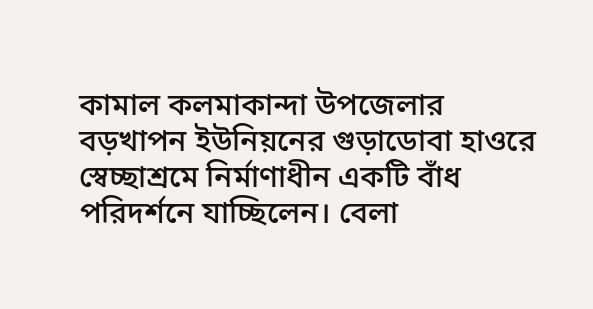কামাল কলমাকান্দা উপজেলার বড়খাপন ইউনিয়নের গুড়াডোবা হাওরে স্বেচ্ছাশ্রমে নির্মাণাধীন একটি বাঁধ পরিদর্শনে যাচ্ছিলেন। বেলা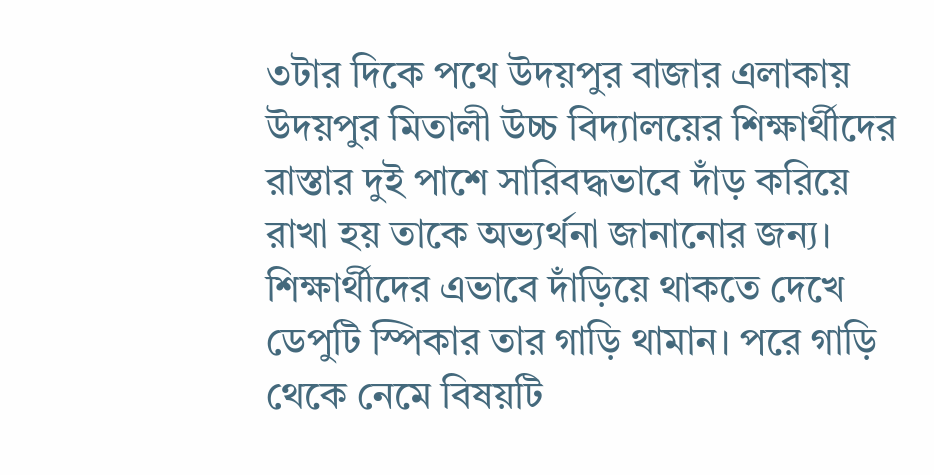৩টার দিকে পথে উদয়পুর বাজার এলাকায় উদয়পুর মিতালী উচ্চ বিদ্যালয়ের শিক্ষার্থীদের রাস্তার দুই পাশে সারিবদ্ধভাবে দাঁড় করিয়ে রাখা হয় তাকে অভ্যর্থনা জানানোর জন্য। শিক্ষার্থীদের এভাবে দাঁড়িয়ে থাকতে দেখে ডেপুটি স্পিকার তার গাড়ি থামান। পরে গাড়ি থেকে নেমে বিষয়টি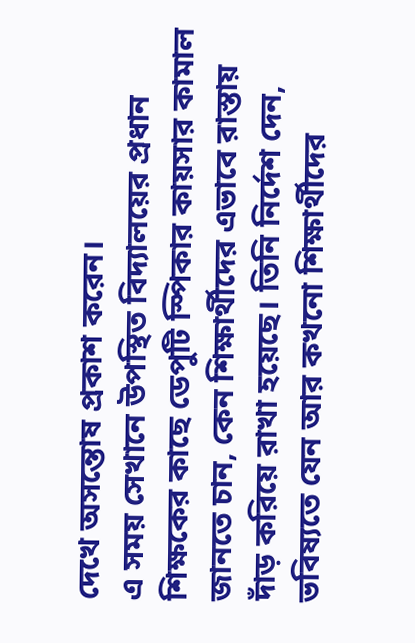দেখে অসন্তোষ প্রকাশ করেন।
এ সময় সেখানে উপস্থিত বিদ্যালয়ের প্রধান শিক্ষকের কাছে ডেপুটি স্পিকার কায়সার কামাল জানতে চান, কেন শিক্ষার্থীদের এভাবে রাস্তায় দাঁড় করিয়ে রাখা হয়েছে। তিনি নির্দেশ দেন, ভবিষ্যতে যেন আর কখনো শিক্ষার্থীদের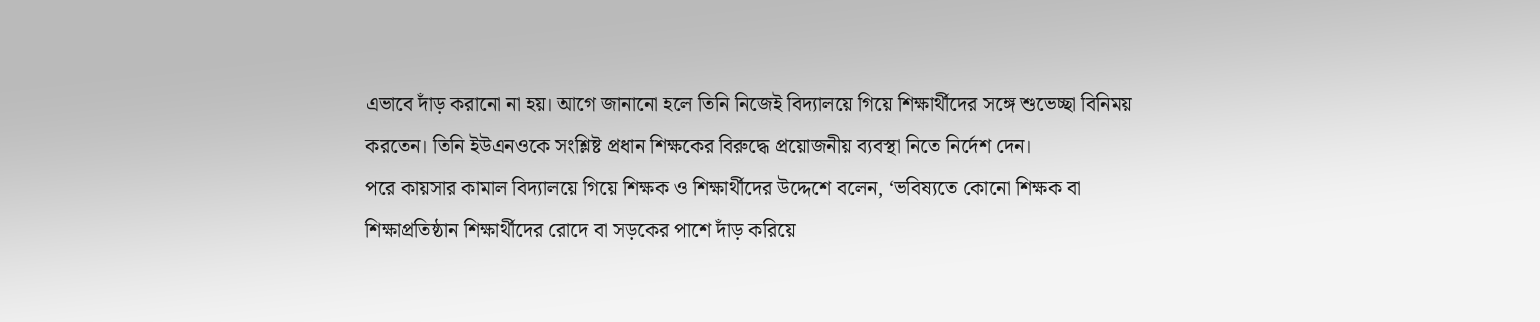এভাবে দাঁড় করানো না হয়। আগে জানানো হলে তিনি নিজেই বিদ্যালয়ে গিয়ে শিক্ষার্থীদের সঙ্গে শুভেচ্ছা বিনিময় করতেন। তিনি ইউএনওকে সংশ্লিষ্ট প্রধান শিক্ষকের বিরুদ্ধে প্রয়োজনীয় ব্যবস্থা নিতে নির্দেশ দেন।
পরে কায়সার কামাল বিদ্যালয়ে গিয়ে শিক্ষক ও শিক্ষার্থীদের উদ্দেশে বলেন, ‘ভবিষ্যতে কোনো শিক্ষক বা শিক্ষাপ্রতিষ্ঠান শিক্ষার্থীদের রোদে বা সড়কের পাশে দাঁড় করিয়ে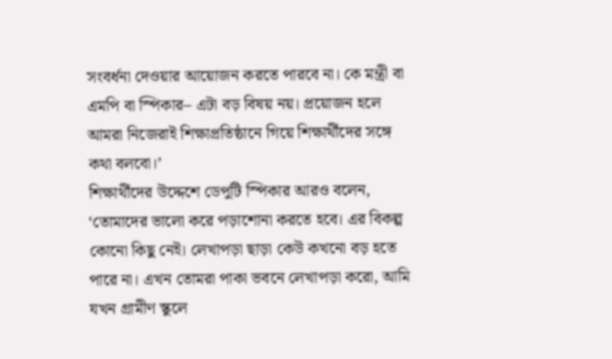সংবর্ধনা দেওয়ার আয়োজন করতে পারবে না। কে মন্ত্রী বা এমপি বা স্পিকার– এটা বড় বিষয় নয়। প্রয়োজন হলে আমরা নিজেরাই শিক্ষাপ্রতিষ্ঠানে গিয়ে শিক্ষার্থীদের সঙ্গে কথা বলবো।’
শিক্ষার্থীদের উদ্দেশে ডেপুটি স্পিকার আরও বলেন, ‘তোমাদের ভালো করে পড়াশোনা করতে হবে। এর বিকল্প কোনো কিছু নেই। লেখাপড়া ছাড়া কেউ কখনো বড় হতে পারে না। এখন তোমরা পাকা ভবনে লেখাপড়া করো, আমি যখন গ্রামীণ স্কুলে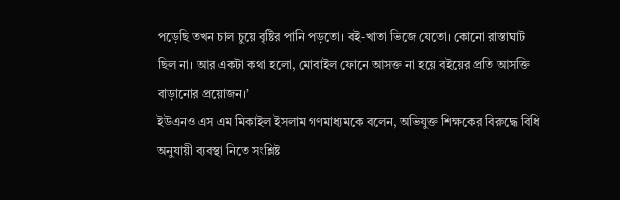পড়েছি তখন চাল চুয়ে বৃষ্টির পানি পড়তো। বই-খাতা ভিজে যেতো। কোনো রাস্তাঘাট ছিল না। আর একটা কথা হলো, মোবাইল ফোনে আসক্ত না হয়ে বইয়ের প্রতি আসক্তি বাড়ানোর প্রয়োজন।’
ইউএনও এস এম মিকাইল ইসলাম গণমাধ্যমকে বলেন, অভিযুক্ত শিক্ষকের বিরুদ্ধে বিধি অনুযায়ী ব্যবস্থা নিতে সংশ্লিষ্ট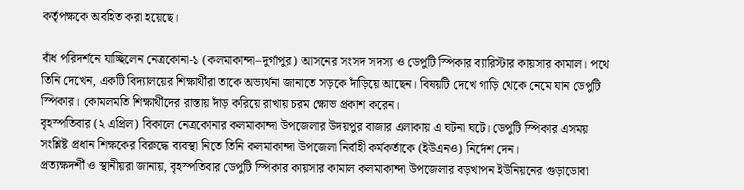কর্তৃপক্ষকে অবহিত করা হয়েছে।

বাঁধ পরিদর্শনে যাচ্ছিলেন নেত্রকোনা-১ (কলমাকান্দা–দুর্গাপুর) আসনের সংসদ সদস্য ও ডেপুটি স্পিকার ব্যারিস্টার কায়সার কামাল। পথে তিনি দেখেন, একটি বিদ্যালয়ের শিক্ষার্থীরা তাকে অভ্যর্থনা জানাতে সড়কে দাঁড়িয়ে আছেন। বিষয়টি দেখে গাড়ি থেকে নেমে যান ডেপুটি স্পিকার। কোমলমতি শিক্ষার্থীদের রাস্তায় দাঁড় করিয়ে রাখায় চরম ক্ষোভ প্রকাশ করেন।
বৃহস্পতিবার (২ এপ্রিল) বিকালে নেত্রকোনার কলমাকান্দা উপজেলার উদয়পুর বাজার এলাকায় এ ঘটনা ঘটে। ডেপুটি স্পিকার এসময় সংশ্লিষ্ট প্রধান শিক্ষকের বিরুদ্ধে ব্যবস্থা নিতে তিনি কলমাকান্দা উপজেলা নির্বাহী কর্মকর্তাকে (ইউএনও) নির্দেশ দেন।
প্রত্যক্ষদর্শী ও স্থানীয়রা জানায়, বৃহস্পতিবার ডেপুটি স্পিকার কায়সার কামাল কলমাকান্দা উপজেলার বড়খাপন ইউনিয়নের গুড়াডোবা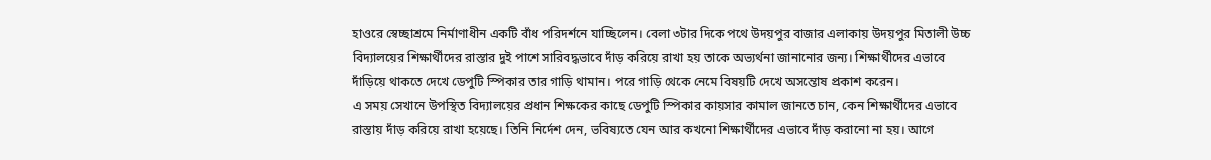হাওরে স্বেচ্ছাশ্রমে নির্মাণাধীন একটি বাঁধ পরিদর্শনে যাচ্ছিলেন। বেলা ৩টার দিকে পথে উদয়পুর বাজার এলাকায় উদয়পুর মিতালী উচ্চ বিদ্যালয়ের শিক্ষার্থীদের রাস্তার দুই পাশে সারিবদ্ধভাবে দাঁড় করিয়ে রাখা হয় তাকে অভ্যর্থনা জানানোর জন্য। শিক্ষার্থীদের এভাবে দাঁড়িয়ে থাকতে দেখে ডেপুটি স্পিকার তার গাড়ি থামান। পরে গাড়ি থেকে নেমে বিষয়টি দেখে অসন্তোষ প্রকাশ করেন।
এ সময় সেখানে উপস্থিত বিদ্যালয়ের প্রধান শিক্ষকের কাছে ডেপুটি স্পিকার কায়সার কামাল জানতে চান, কেন শিক্ষার্থীদের এভাবে রাস্তায় দাঁড় করিয়ে রাখা হয়েছে। তিনি নির্দেশ দেন, ভবিষ্যতে যেন আর কখনো শিক্ষার্থীদের এভাবে দাঁড় করানো না হয়। আগে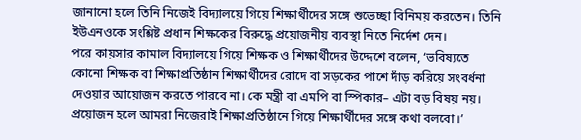জানানো হলে তিনি নিজেই বিদ্যালয়ে গিয়ে শিক্ষার্থীদের সঙ্গে শুভেচ্ছা বিনিময় করতেন। তিনি ইউএনওকে সংশ্লিষ্ট প্রধান শিক্ষকের বিরুদ্ধে প্রয়োজনীয় ব্যবস্থা নিতে নির্দেশ দেন।
পরে কায়সার কামাল বিদ্যালয়ে গিয়ে শিক্ষক ও শিক্ষার্থীদের উদ্দেশে বলেন, ‘ভবিষ্যতে কোনো শিক্ষক বা শিক্ষাপ্রতিষ্ঠান শিক্ষার্থীদের রোদে বা সড়কের পাশে দাঁড় করিয়ে সংবর্ধনা দেওয়ার আয়োজন করতে পারবে না। কে মন্ত্রী বা এমপি বা স্পিকার– এটা বড় বিষয় নয়। প্রয়োজন হলে আমরা নিজেরাই শিক্ষাপ্রতিষ্ঠানে গিয়ে শিক্ষার্থীদের সঙ্গে কথা বলবো।’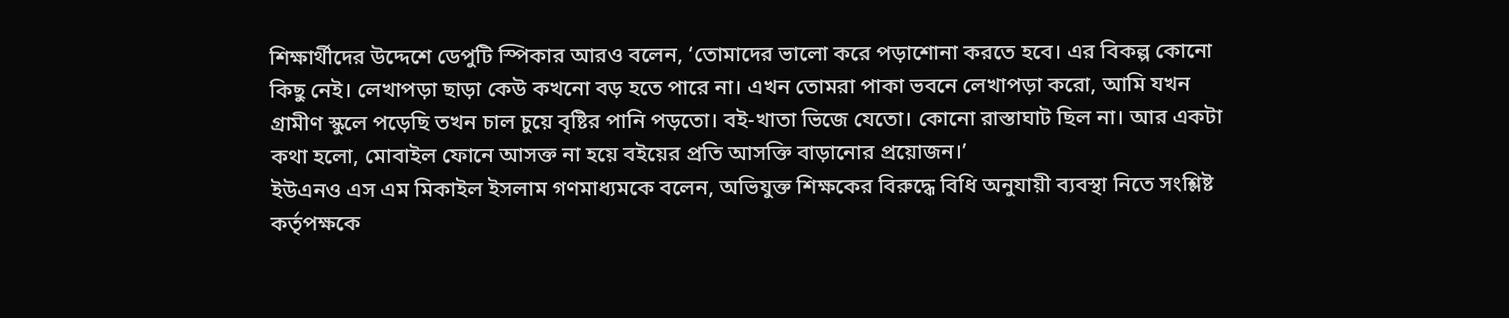শিক্ষার্থীদের উদ্দেশে ডেপুটি স্পিকার আরও বলেন, ‘তোমাদের ভালো করে পড়াশোনা করতে হবে। এর বিকল্প কোনো কিছু নেই। লেখাপড়া ছাড়া কেউ কখনো বড় হতে পারে না। এখন তোমরা পাকা ভবনে লেখাপড়া করো, আমি যখন গ্রামীণ স্কুলে পড়েছি তখন চাল চুয়ে বৃষ্টির পানি পড়তো। বই-খাতা ভিজে যেতো। কোনো রাস্তাঘাট ছিল না। আর একটা কথা হলো, মোবাইল ফোনে আসক্ত না হয়ে বইয়ের প্রতি আসক্তি বাড়ানোর প্রয়োজন।’
ইউএনও এস এম মিকাইল ইসলাম গণমাধ্যমকে বলেন, অভিযুক্ত শিক্ষকের বিরুদ্ধে বিধি অনুযায়ী ব্যবস্থা নিতে সংশ্লিষ্ট কর্তৃপক্ষকে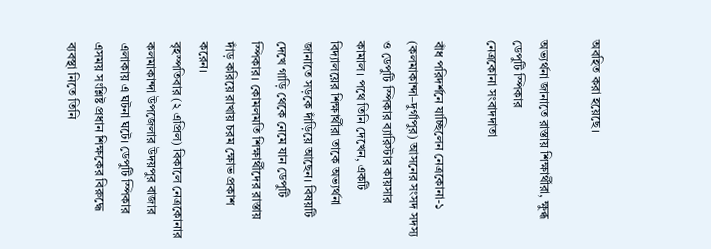অবহিত করা হয়েছে।

অভ্যর্থনা জানাতে রাস্তায় শিক্ষার্থীরা, ক্ষুব্ধ ডেপুটি স্পিকার
নেত্রকোনা সংবাদদাতা

বাঁধ পরিদর্শনে যাচ্ছিলেন নেত্রকোনা-১ (কলমাকান্দা–দুর্গাপুর) আসনের সংসদ সদস্য ও ডেপুটি স্পিকার ব্যারিস্টার কায়সার কামাল। পথে তিনি দেখেন, একটি বিদ্যালয়ের শিক্ষার্থীরা তাকে অভ্যর্থনা জানাতে সড়কে দাঁড়িয়ে আছেন। বিষয়টি দেখে গাড়ি থেকে নেমে যান ডেপুটি স্পিকার। কোমলমতি শিক্ষার্থীদের রাস্তায় দাঁড় করিয়ে রাখায় চরম ক্ষোভ প্রকাশ করেন।
বৃহস্পতিবার (২ এপ্রিল) বিকালে নেত্রকোনার কলমাকান্দা উপজেলার উদয়পুর বাজার এলাকায় এ ঘটনা ঘটে। ডেপুটি স্পিকার এসময় সংশ্লিষ্ট প্রধান শিক্ষকের বিরুদ্ধে ব্যবস্থা নিতে তিনি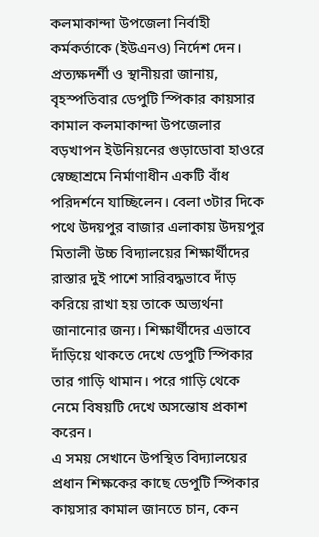কলমাকান্দা উপজেলা নির্বাহী কর্মকর্তাকে (ইউএনও) নির্দেশ দেন।
প্রত্যক্ষদর্শী ও স্থানীয়রা জানায়, বৃহস্পতিবার ডেপুটি স্পিকার কায়সার কামাল কলমাকান্দা উপজেলার বড়খাপন ইউনিয়নের গুড়াডোবা হাওরে স্বেচ্ছাশ্রমে নির্মাণাধীন একটি বাঁধ পরিদর্শনে যাচ্ছিলেন। বেলা ৩টার দিকে পথে উদয়পুর বাজার এলাকায় উদয়পুর মিতালী উচ্চ বিদ্যালয়ের শিক্ষার্থীদের রাস্তার দুই পাশে সারিবদ্ধভাবে দাঁড় করিয়ে রাখা হয় তাকে অভ্যর্থনা জানানোর জন্য। শিক্ষার্থীদের এভাবে দাঁড়িয়ে থাকতে দেখে ডেপুটি স্পিকার তার গাড়ি থামান। পরে গাড়ি থেকে নেমে বিষয়টি দেখে অসন্তোষ প্রকাশ করেন।
এ সময় সেখানে উপস্থিত বিদ্যালয়ের প্রধান শিক্ষকের কাছে ডেপুটি স্পিকার কায়সার কামাল জানতে চান, কেন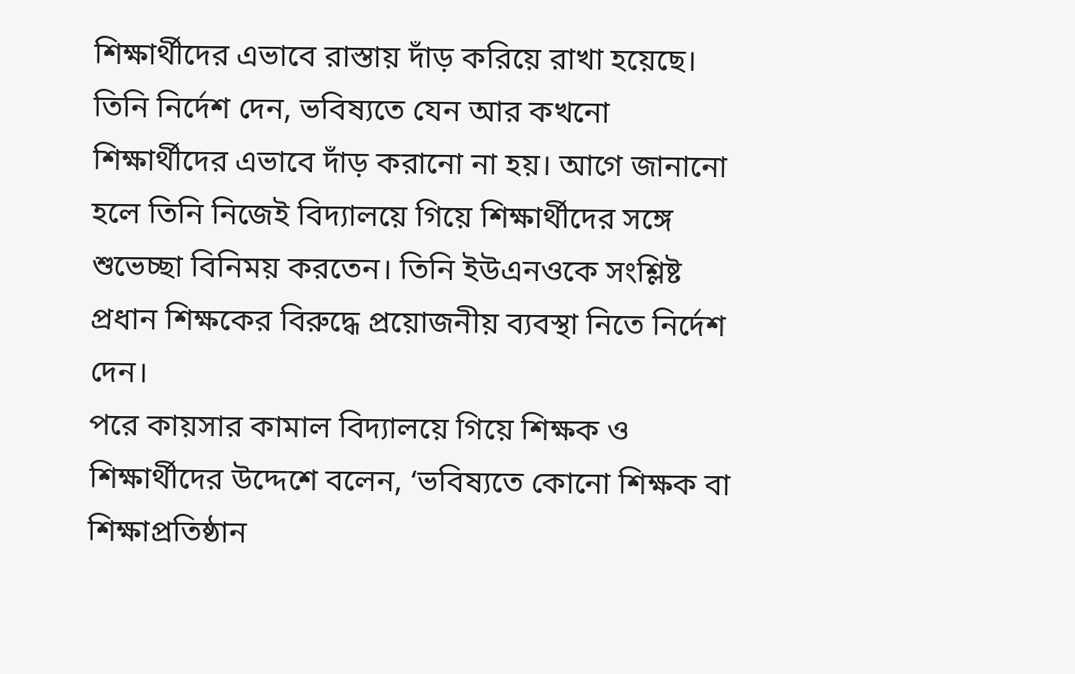শিক্ষার্থীদের এভাবে রাস্তায় দাঁড় করিয়ে রাখা হয়েছে। তিনি নির্দেশ দেন, ভবিষ্যতে যেন আর কখনো শিক্ষার্থীদের এভাবে দাঁড় করানো না হয়। আগে জানানো হলে তিনি নিজেই বিদ্যালয়ে গিয়ে শিক্ষার্থীদের সঙ্গে শুভেচ্ছা বিনিময় করতেন। তিনি ইউএনওকে সংশ্লিষ্ট প্রধান শিক্ষকের বিরুদ্ধে প্রয়োজনীয় ব্যবস্থা নিতে নির্দেশ দেন।
পরে কায়সার কামাল বিদ্যালয়ে গিয়ে শিক্ষক ও শিক্ষার্থীদের উদ্দেশে বলেন, ‘ভবিষ্যতে কোনো শিক্ষক বা শিক্ষাপ্রতিষ্ঠান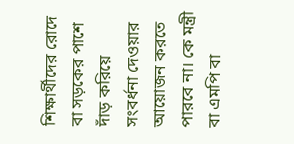শিক্ষার্থীদের রোদে বা সড়কের পাশে দাঁড় করিয়ে সংবর্ধনা দেওয়ার আয়োজন করতে পারবে না। কে মন্ত্রী বা এমপি বা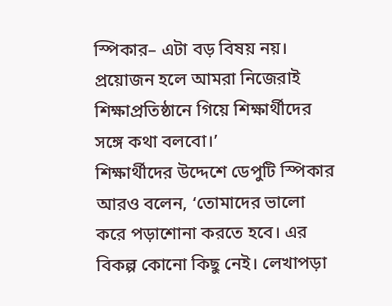স্পিকার– এটা বড় বিষয় নয়। প্রয়োজন হলে আমরা নিজেরাই শিক্ষাপ্রতিষ্ঠানে গিয়ে শিক্ষার্থীদের সঙ্গে কথা বলবো।’
শিক্ষার্থীদের উদ্দেশে ডেপুটি স্পিকার আরও বলেন, ‘তোমাদের ভালো করে পড়াশোনা করতে হবে। এর বিকল্প কোনো কিছু নেই। লেখাপড়া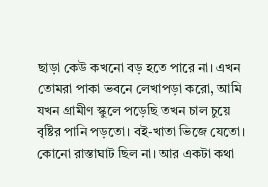ছাড়া কেউ কখনো বড় হতে পারে না। এখন তোমরা পাকা ভবনে লেখাপড়া করো, আমি যখন গ্রামীণ স্কুলে পড়েছি তখন চাল চুয়ে বৃষ্টির পানি পড়তো। বই-খাতা ভিজে যেতো। কোনো রাস্তাঘাট ছিল না। আর একটা কথা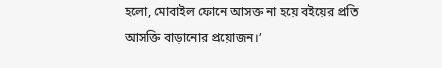হলো, মোবাইল ফোনে আসক্ত না হয়ে বইয়ের প্রতি আসক্তি বাড়ানোর প্রয়োজন।’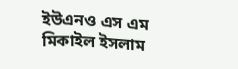ইউএনও এস এম মিকাইল ইসলাম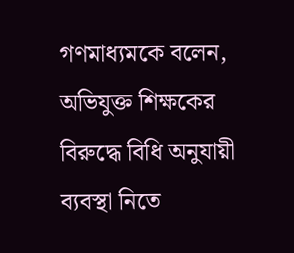গণমাধ্যমকে বলেন, অভিযুক্ত শিক্ষকের বিরুদ্ধে বিধি অনুযায়ী ব্যবস্থা নিতে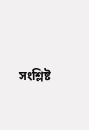সংশ্লিষ্ট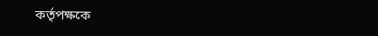কর্তৃপক্ষকে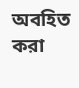অবহিত করা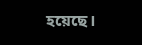হয়েছে।